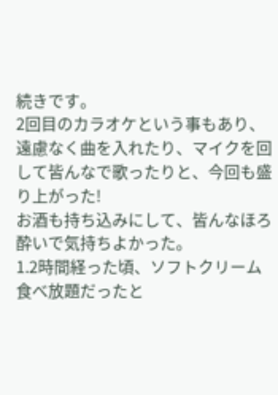続きです。
2回目のカラオケという事もあり、遠慮なく曲を入れたり、マイクを回して皆んなで歌ったりと、今回も盛り上がった!
お酒も持ち込みにして、皆んなほろ酔いで気持ちよかった。
1.2時間経った頃、ソフトクリーム食べ放題だったと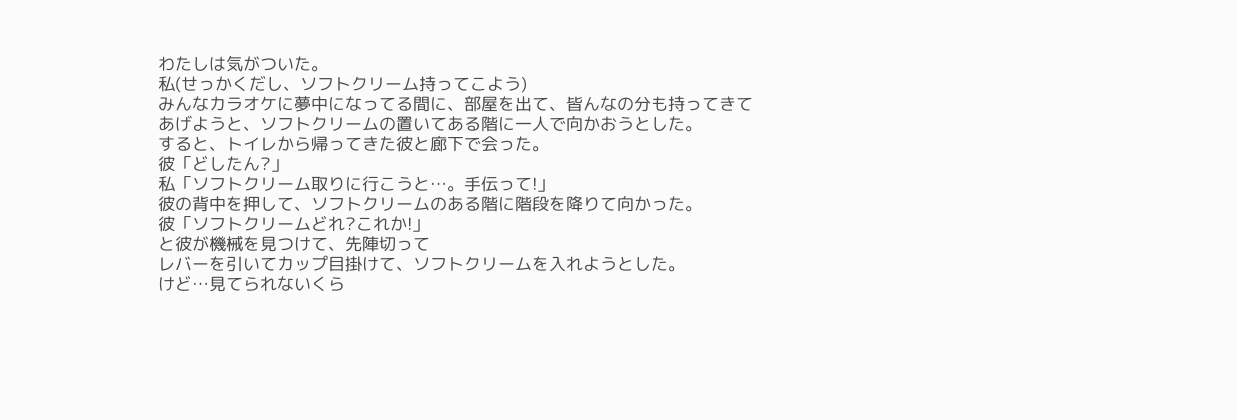わたしは気がついた。
私(せっかくだし、ソフトクリーム持ってこよう)
みんなカラオケに夢中になってる間に、部屋を出て、皆んなの分も持ってきてあげようと、ソフトクリームの置いてある階に一人で向かおうとした。
すると、トイレから帰ってきた彼と廊下で会った。
彼「どしたん?」
私「ソフトクリーム取りに行こうと…。手伝って!」
彼の背中を押して、ソフトクリームのある階に階段を降りて向かった。
彼「ソフトクリームどれ?これか!」
と彼が機械を見つけて、先陣切って
レバーを引いてカップ目掛けて、ソフトクリームを入れようとした。
けど…見てられないくら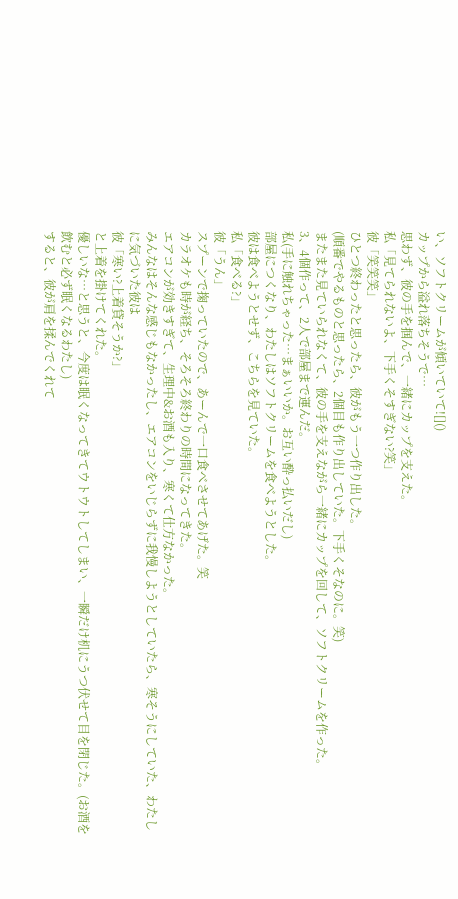い、ソフトクリームが傾いていて![]()
カップから溢れ落ちそうで…
思わず、彼の手を掴んで、一緒にカップを支えた。
私「見てられないよ、下手くそすぎない?笑」
彼「笑笑笑」
ひとつ終わったと思ったら、彼がもう一つ作り出した。
(順番でやるものと思ったら、2個目も作り出していた。下手くそなのに。笑)
またまた見ていられなくて、彼の手を支えながら一緒にカップを回して、ソフトクリームを作った。
3、4個作って、2人で部屋まで運んだ。
私(手に触れちゃった…まぁいいか。お互い酔っ払いだし)
部屋につくなり、わたしはソフトクリームを食べようとした。
彼は食べようとせず、こちらを見ていた。
私「食べる?」
彼「うん」
スプーンで掬っていたので、あーんで一口食べさせてあげた。笑
カラオケも時が経ち、そろそろ終わりの時間になってきた。
エアコンが効きすぎて、生理中&お酒も入り、寒くて仕方なかった。
みんなはそんな感じもなかったし、エアコンをいじらずに我慢しようとしていたら、寒そうにしていた、わたしに気づいた彼は
彼「寒い?上着貸そうか?」
と上着を掛けてくれた。
優しいな…と思うと、今度は眠くなってきてウトウトしてしまい、一瞬だけ机にうつ伏せて目を閉じた。(お酒を飲むと必ず眠くなるわたし)
すると、彼が肩を揉んでくれて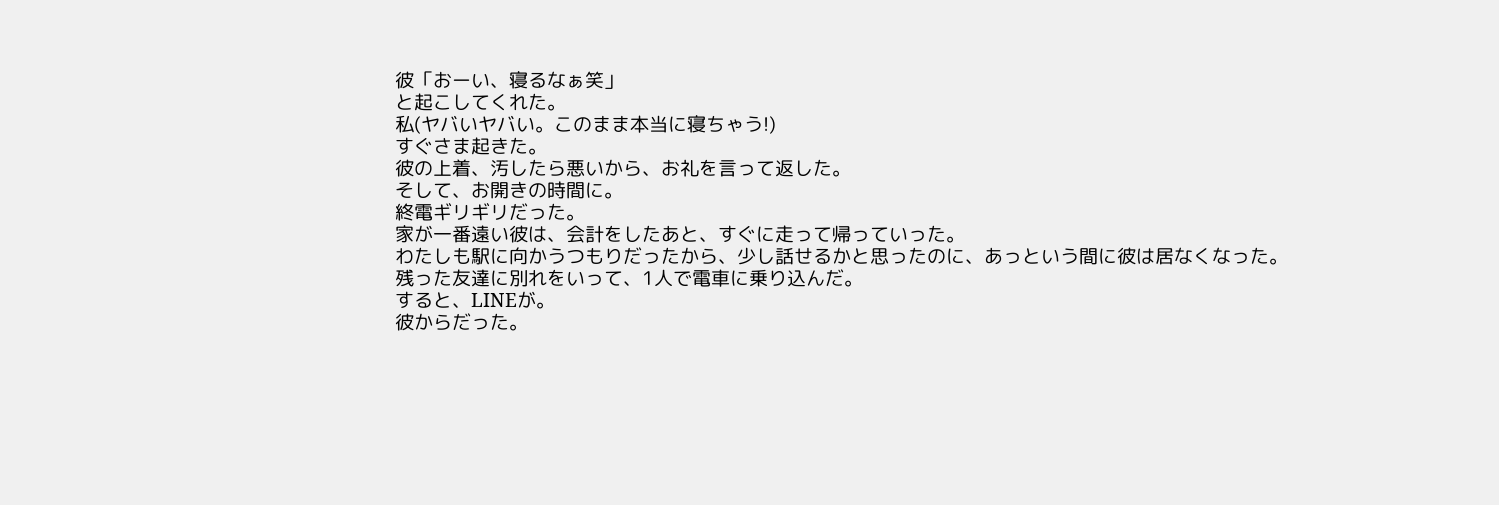彼「おーい、寝るなぁ笑」
と起こしてくれた。
私(ヤバいヤバい。このまま本当に寝ちゃう!)
すぐさま起きた。
彼の上着、汚したら悪いから、お礼を言って返した。
そして、お開きの時間に。
終電ギリギリだった。
家が一番遠い彼は、会計をしたあと、すぐに走って帰っていった。
わたしも駅に向かうつもりだったから、少し話せるかと思ったのに、あっという間に彼は居なくなった。
残った友達に別れをいって、1人で電車に乗り込んだ。
すると、LINEが。
彼からだった。